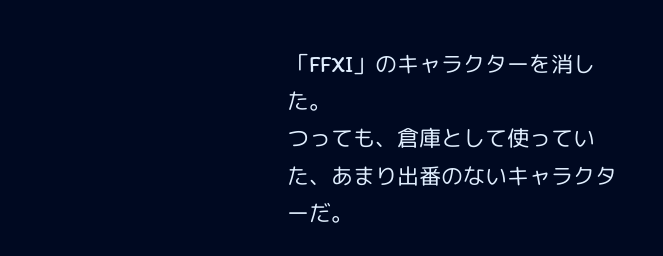「FFXI」のキャラクターを消した。
つっても、倉庫として使っていた、あまり出番のないキャラクターだ。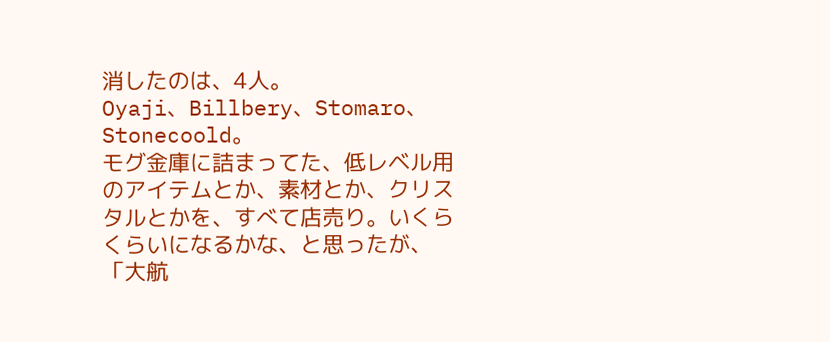消したのは、4人。
Oyaji、Billbery、Stomaro、Stonecoold。
モグ金庫に詰まってた、低レベル用のアイテムとか、素材とか、クリスタルとかを、すべて店売り。いくらくらいになるかな、と思ったが、「大航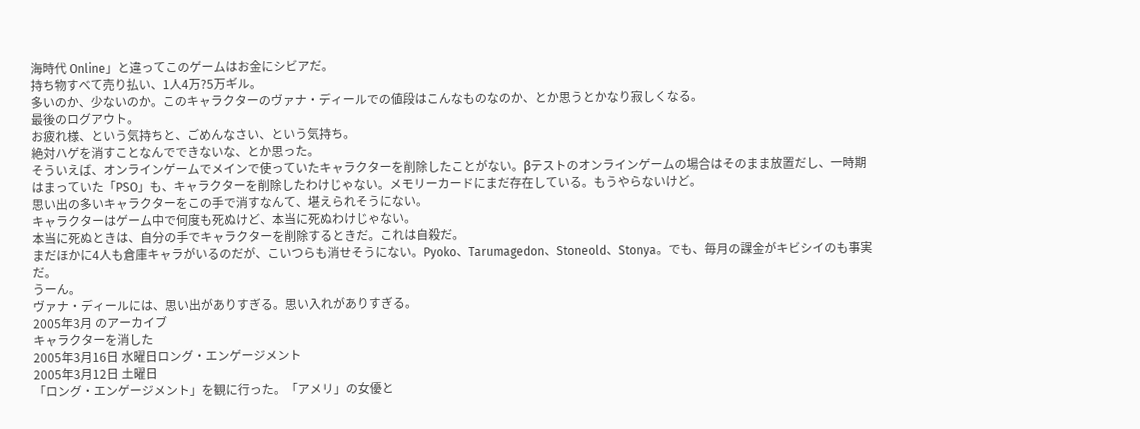海時代 Online」と違ってこのゲームはお金にシビアだ。
持ち物すべて売り払い、1人4万?5万ギル。
多いのか、少ないのか。このキャラクターのヴァナ・ディールでの値段はこんなものなのか、とか思うとかなり寂しくなる。
最後のログアウト。
お疲れ様、という気持ちと、ごめんなさい、という気持ち。
絶対ハゲを消すことなんでできないな、とか思った。
そういえば、オンラインゲームでメインで使っていたキャラクターを削除したことがない。βテストのオンラインゲームの場合はそのまま放置だし、一時期はまっていた「PSO」も、キャラクターを削除したわけじゃない。メモリーカードにまだ存在している。もうやらないけど。
思い出の多いキャラクターをこの手で消すなんて、堪えられそうにない。
キャラクターはゲーム中で何度も死ぬけど、本当に死ぬわけじゃない。
本当に死ぬときは、自分の手でキャラクターを削除するときだ。これは自殺だ。
まだほかに4人も倉庫キャラがいるのだが、こいつらも消せそうにない。Pyoko、Tarumagedon、Stoneold、Stonya。でも、毎月の課金がキビシイのも事実だ。
うーん。
ヴァナ・ディールには、思い出がありすぎる。思い入れがありすぎる。
2005年3月 のアーカイブ
キャラクターを消した
2005年3月16日 水曜日ロング・エンゲージメント
2005年3月12日 土曜日
「ロング・エンゲージメント」を観に行った。「アメリ」の女優と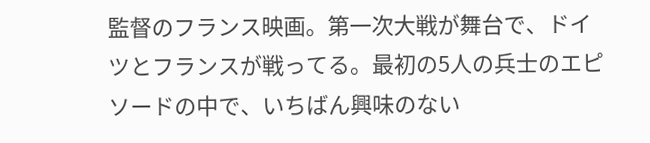監督のフランス映画。第一次大戦が舞台で、ドイツとフランスが戦ってる。最初の5人の兵士のエピソードの中で、いちばん興味のない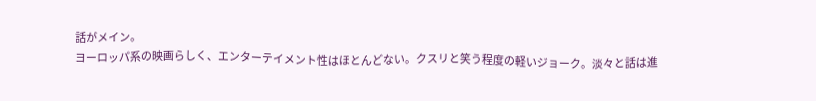話がメイン。
ヨーロッパ系の映画らしく、エンターテイメント性はほとんどない。クスリと笑う程度の軽いジョーク。淡々と話は進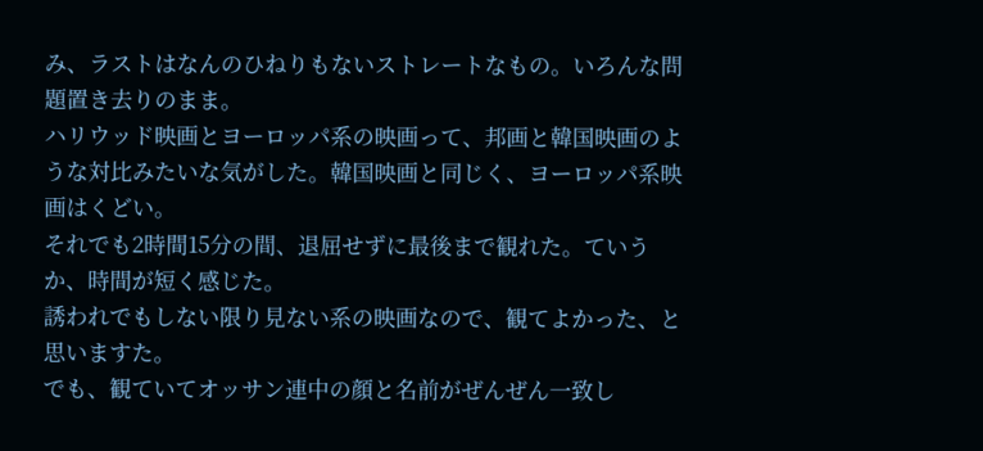み、ラストはなんのひねりもないストレートなもの。いろんな問題置き去りのまま。
ハリウッド映画とヨーロッパ系の映画って、邦画と韓国映画のような対比みたいな気がした。韓国映画と同じく、ヨーロッパ系映画はくどい。
それでも2時間15分の間、退屈せずに最後まで観れた。ていうか、時間が短く感じた。
誘われでもしない限り見ない系の映画なので、観てよかった、と思いますた。
でも、観ていてオッサン連中の顔と名前がぜんぜん一致し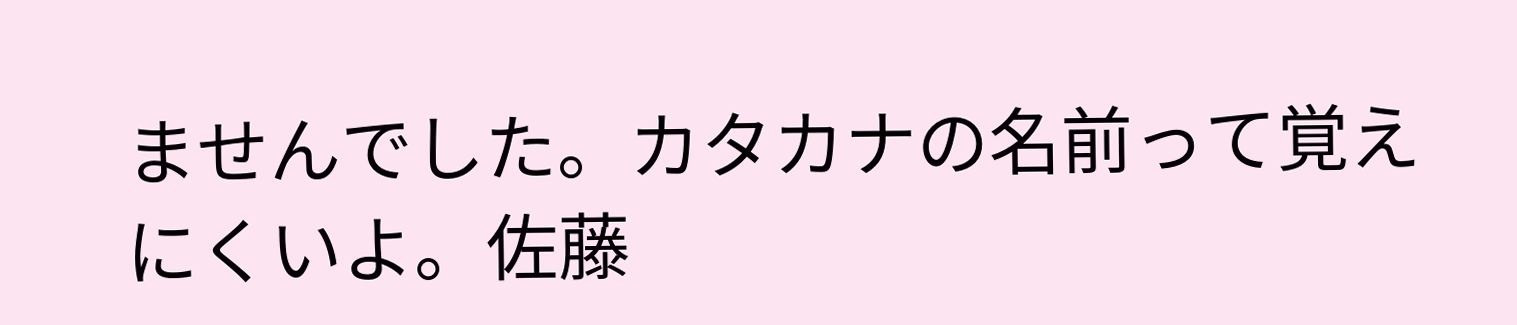ませんでした。カタカナの名前って覚えにくいよ。佐藤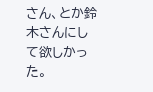さん、とか鈴木さんにして欲しかった。